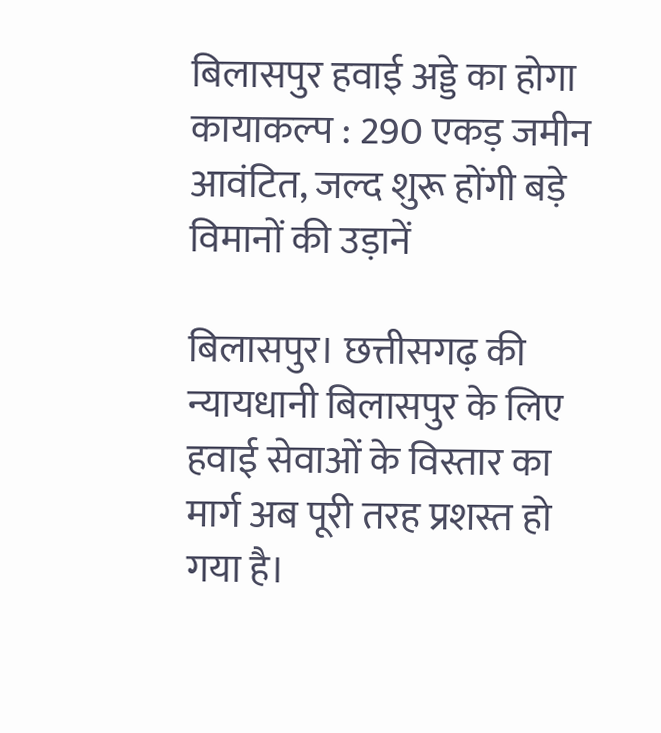बिलासपुर हवाई अड्डे का होगा कायाकल्प : 290 एकड़ जमीन आवंटित, जल्द शुरू होंगी बड़े विमानों की उड़ानें

बिलासपुर। छत्तीसगढ़ की न्यायधानी बिलासपुर के लिए हवाई सेवाओं के विस्तार का मार्ग अब पूरी तरह प्रशस्त हो गया है।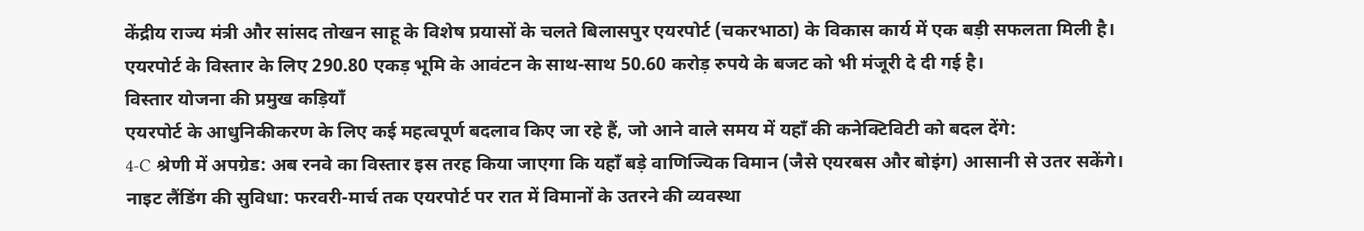केंद्रीय राज्य मंत्री और सांसद तोखन साहू के विशेष प्रयासों के चलते बिलासपुर एयरपोर्ट (चकरभाठा) के विकास कार्य में एक बड़ी सफलता मिली है। एयरपोर्ट के विस्तार के लिए 290.80 एकड़ भूमि के आवंटन के साथ-साथ 50.60 करोड़ रुपये के बजट को भी मंजूरी दे दी गई है।
विस्तार योजना की प्रमुख कड़ियाँ
एयरपोर्ट के आधुनिकीकरण के लिए कई महत्वपूर्ण बदलाव किए जा रहे हैं, जो आने वाले समय में यहाँ की कनेक्टिविटी को बदल देंगे:
4-C श्रेणी में अपग्रेड: अब रनवे का विस्तार इस तरह किया जाएगा कि यहाँ बड़े वाणिज्यिक विमान (जैसे एयरबस और बोइंग) आसानी से उतर सकेंगे।
नाइट लैंडिंग की सुविधा: फरवरी-मार्च तक एयरपोर्ट पर रात में विमानों के उतरने की व्यवस्था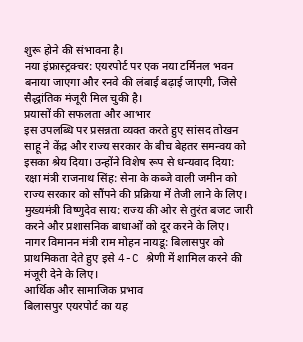शुरू होने की संभावना है।
नया इंफ्रास्ट्रक्चर: एयरपोर्ट पर एक नया टर्मिनल भवन बनाया जाएगा और रनवे की लंबाई बढ़ाई जाएगी, जिसे सैद्धांतिक मंजूरी मिल चुकी है।
प्रयासों की सफलता और आभार
इस उपलब्धि पर प्रसन्नता व्यक्त करते हुए सांसद तोखन साहू ने केंद्र और राज्य सरकार के बीच बेहतर समन्वय को इसका श्रेय दिया। उन्होंने विशेष रूप से धन्यवाद दिया:
रक्षा मंत्री राजनाथ सिंह: सेना के कब्जे वाली जमीन को राज्य सरकार को सौंपने की प्रक्रिया में तेजी लाने के लिए।
मुख्यमंत्री विष्णुदेव साय: राज्य की ओर से तुरंत बजट जारी करने और प्रशासनिक बाधाओं को दूर करने के लिए।
नागर विमानन मंत्री राम मोहन नायडू: बिलासपुर को प्राथमिकता देते हुए इसे 4-C श्रेणी में शामिल करने की मंजूरी देने के लिए।
आर्थिक और सामाजिक प्रभाव
बिलासपुर एयरपोर्ट का यह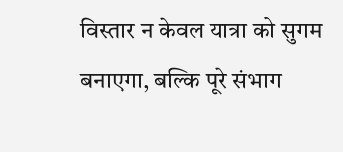विस्तार न केवल यात्रा को सुगम बनाएगा, बल्कि पूरे संभाग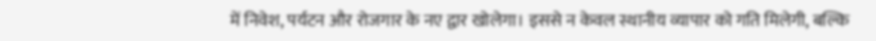में निवेश, पर्यटन और रोजगार के नए द्वार खोलेगा। इससे न केवल स्थानीय व्यापार को गति मिलेगी, बल्कि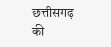छत्तीसगढ़ की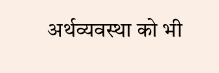अर्थव्यवस्था को भी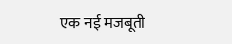एक नई मजबूती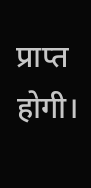प्राप्त होगी।